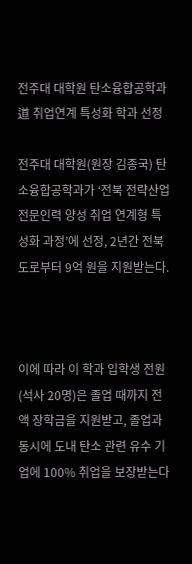전주대 대학원 탄소융합공학과 道 취업연계 특성화 학과 선정

전주대 대학원(원장 김종국) 탄소융합공학과가 ‘전북 전략산업 전문인력 양성 취업 연계형 특성화 과정’에 선정, 2년간 전북도로부터 9억 원을 지원받는다.



이에 따라 이 학과 입학생 전원(석사 20명)은 졸업 때까지 전액 장학금을 지원받고, 졸업과 동시에 도내 탄소 관련 유수 기업에 100% 취업을 보장받는다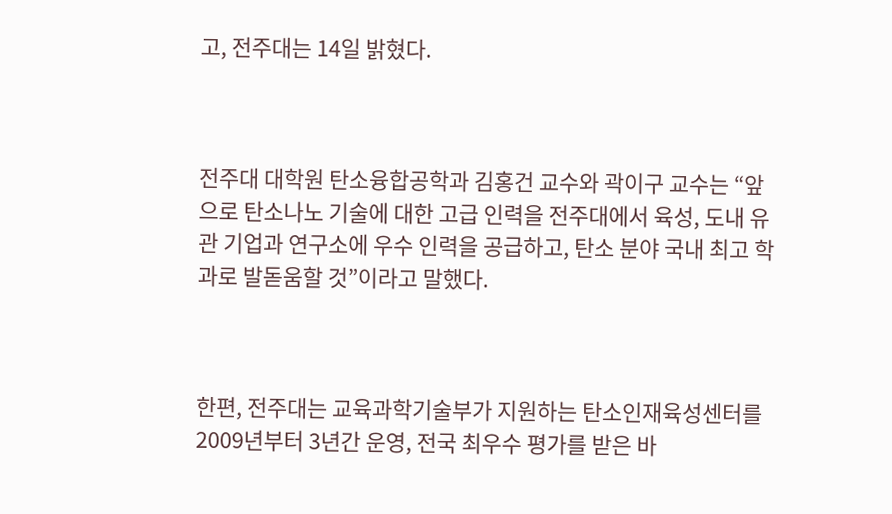고, 전주대는 14일 밝혔다.



전주대 대학원 탄소융합공학과 김홍건 교수와 곽이구 교수는 “앞으로 탄소나노 기술에 대한 고급 인력을 전주대에서 육성, 도내 유관 기업과 연구소에 우수 인력을 공급하고, 탄소 분야 국내 최고 학과로 발돋움할 것”이라고 말했다.



한편, 전주대는 교육과학기술부가 지원하는 탄소인재육성센터를 2009년부터 3년간 운영, 전국 최우수 평가를 받은 바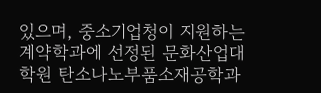있으며, 중소기업청이 지원하는 계약학과에 선정된 문화산업대학원 탄소나노부품소재공학과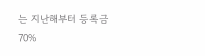는 지난해부터 등록금 70%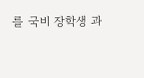를 국비 장학생 과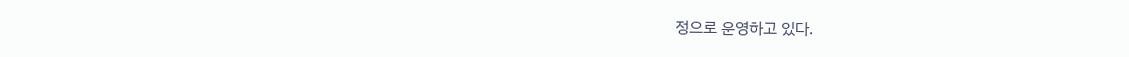정으로 운영하고 있다.